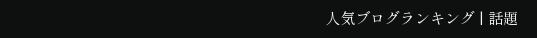人気ブログランキング | 話題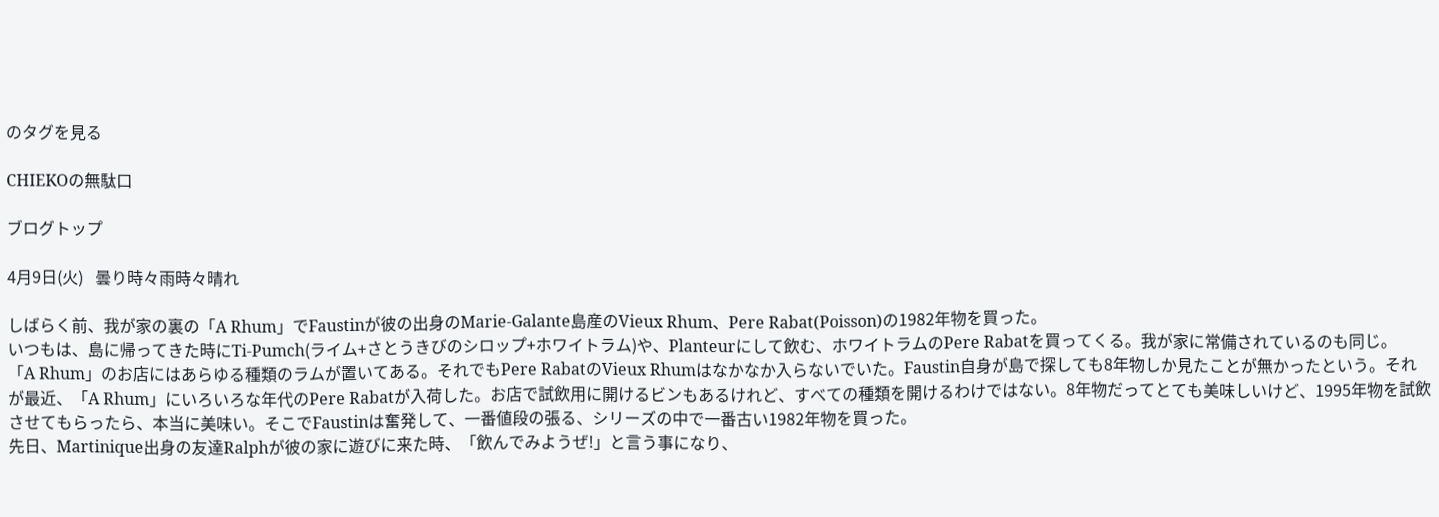のタグを見る

CHIEKOの無駄口

ブログトップ

4月9日(火)   曇り時々雨時々晴れ

しばらく前、我が家の裏の「A Rhum」でFaustinが彼の出身のMarie-Galante島産のVieux Rhum、Pere Rabat(Poisson)の1982年物を買った。
いつもは、島に帰ってきた時にTi-Pumch(ライム+さとうきびのシロップ+ホワイトラム)や、Planteurにして飲む、ホワイトラムのPere Rabatを買ってくる。我が家に常備されているのも同じ。
「A Rhum」のお店にはあらゆる種類のラムが置いてある。それでもPere RabatのVieux Rhumはなかなか入らないでいた。Faustin自身が島で探しても8年物しか見たことが無かったという。それが最近、「A Rhum」にいろいろな年代のPere Rabatが入荷した。お店で試飲用に開けるビンもあるけれど、すべての種類を開けるわけではない。8年物だってとても美味しいけど、1995年物を試飲させてもらったら、本当に美味い。そこでFaustinは奮発して、一番値段の張る、シリーズの中で一番古い1982年物を買った。
先日、Martinique出身の友達Ralphが彼の家に遊びに来た時、「飲んでみようぜ!」と言う事になり、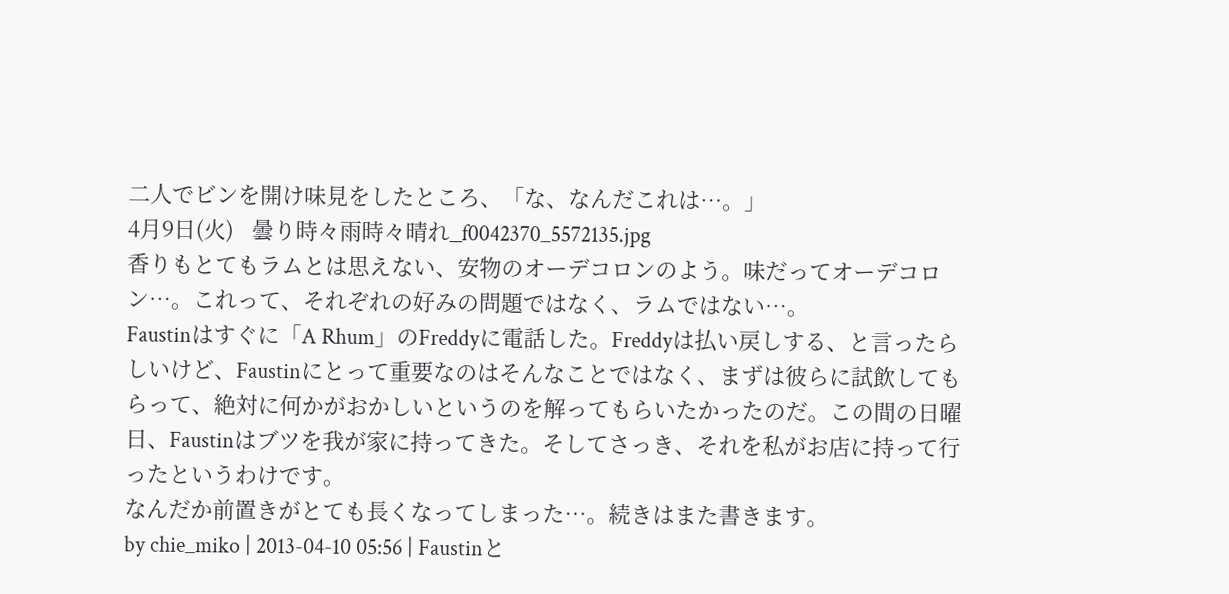二人でビンを開け味見をしたところ、「な、なんだこれは…。」
4月9日(火)   曇り時々雨時々晴れ_f0042370_5572135.jpg
香りもとてもラムとは思えない、安物のオーデコロンのよう。味だってオーデコロン…。これって、それぞれの好みの問題ではなく、ラムではない…。
Faustinはすぐに「A Rhum」のFreddyに電話した。Freddyは払い戻しする、と言ったらしいけど、Faustinにとって重要なのはそんなことではなく、まずは彼らに試飲してもらって、絶対に何かがおかしいというのを解ってもらいたかったのだ。この間の日曜日、Faustinはブツを我が家に持ってきた。そしてさっき、それを私がお店に持って行ったというわけです。
なんだか前置きがとても長くなってしまった…。続きはまた書きます。
by chie_miko | 2013-04-10 05:56 | Faustinと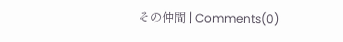その仲間 | Comments(0)